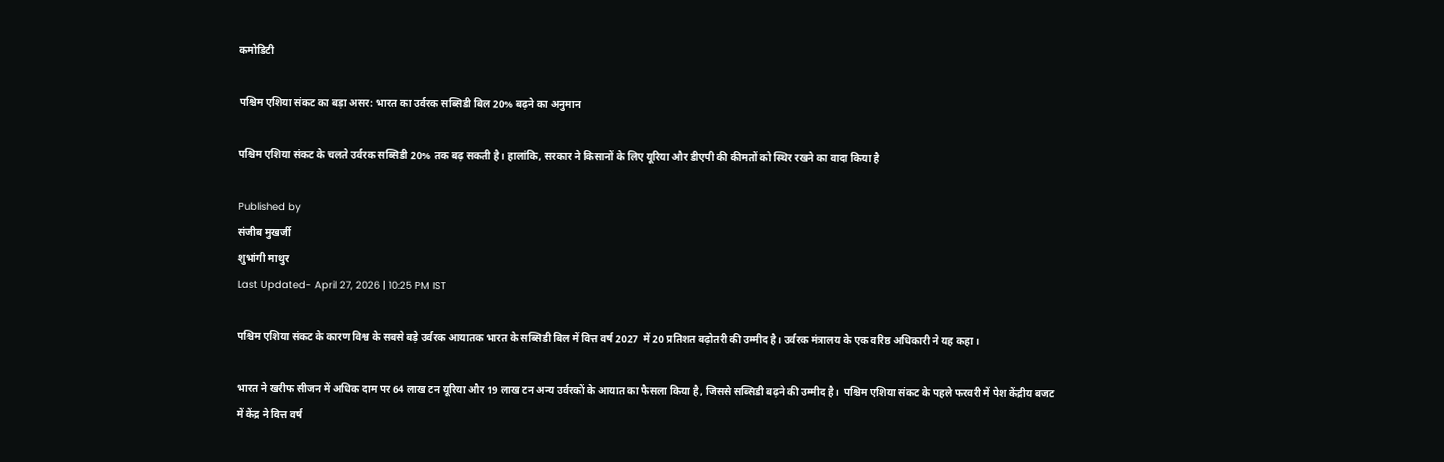कमोडिटी

पश्चिम एशिया संकट का बड़ा असर: भारत का उर्वरक सब्सिडी बिल 20% बढ़ने का अनुमान

पश्चिम एशिया संकट के चलते उर्वरक सब्सिडी 20% तक बढ़ सकती है। हालांकि, सरकार ने किसानों के लिए यूरिया और डीएपी की कीमतों को स्थिर रखने का वादा किया है

Published by
संजीब मुखर्जी
शुभांगी माथुर
Last Updated- April 27, 2026 | 10:25 PM IST

पश्चिम एशिया संकट के कारण विश्व के सबसे बड़े उर्वरक आयातक भारत के सब्सिडी बिल में वित्त वर्ष 2027  में 20 प्रतिशत बढ़ोतरी की उम्मीद है। उर्वरक मंत्रालय के एक वरिष्ठ अधिकारी ने यह कहा।

भारत ने खरीफ सीजन में अधिक दाम पर 64 लाख टन यूरिया और 19 लाख टन अन्य उर्वरकों के आयात का फैसला किया है, जिससे सब्सिडी बढ़ने की उम्मीद है।  पश्चिम एशिया संकट के पहले फरवरी में पेश केंद्रीय बजट में केंद्र ने वित्त वर्ष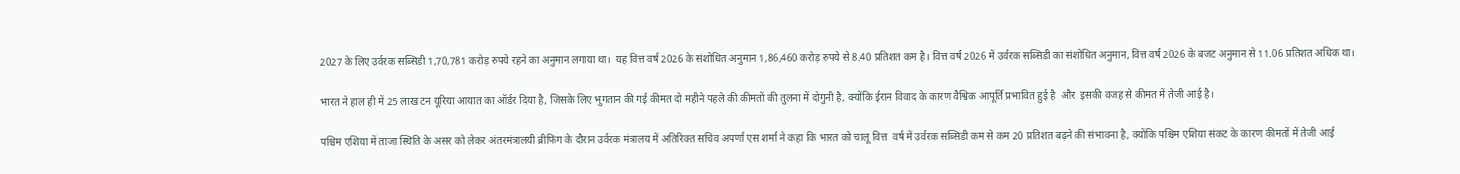2027 के लिए उर्वरक सब्सिडी 1,70,781 करोड़ रुपये रहने का अनुमान लगाया था।  यह वित्त वर्ष 2026 के संशोधित अनुमान 1,86,460 करोड़ रुपये से 8.40 प्रतिशत कम है। वित्त वर्ष 2026 में उर्वरक सब्सिडी का संशोधित अनुमान, वित्त वर्ष 2026 के बजट अनुमान से 11.06 प्रतिशत अधिक था।

भारत ने हाल ही में 25 लाख टन यूरिया आयात का ऑर्डर दिया है, जिसके लिए भुगतान की गई कीमत दो महीने पहले की कीमतों की तुलना में दोगुनी है, क्योंकि ईरान विवाद के कारण वैश्विक आपूर्ति प्रभावित हुई है  और  इसकी वजह से कीमत में तेजी आई है।

पश्चिम एशिया में ताजा स्थिति के असर को लेकर अंतरमंत्रालयी ब्रीफिंग के दौरान उर्वरक मंत्रालय में अतिरिक्त सचिव अपर्णा एस शर्मा ने कहा कि भारत को चालू वित्त  वर्ष में उर्वरक सब्सिडी कम से कम 20 प्रतिशत बढ़ने की संभावना है, क्योंकि पश्चिम एशिया संकट के कारण कीमतों में तेजी आई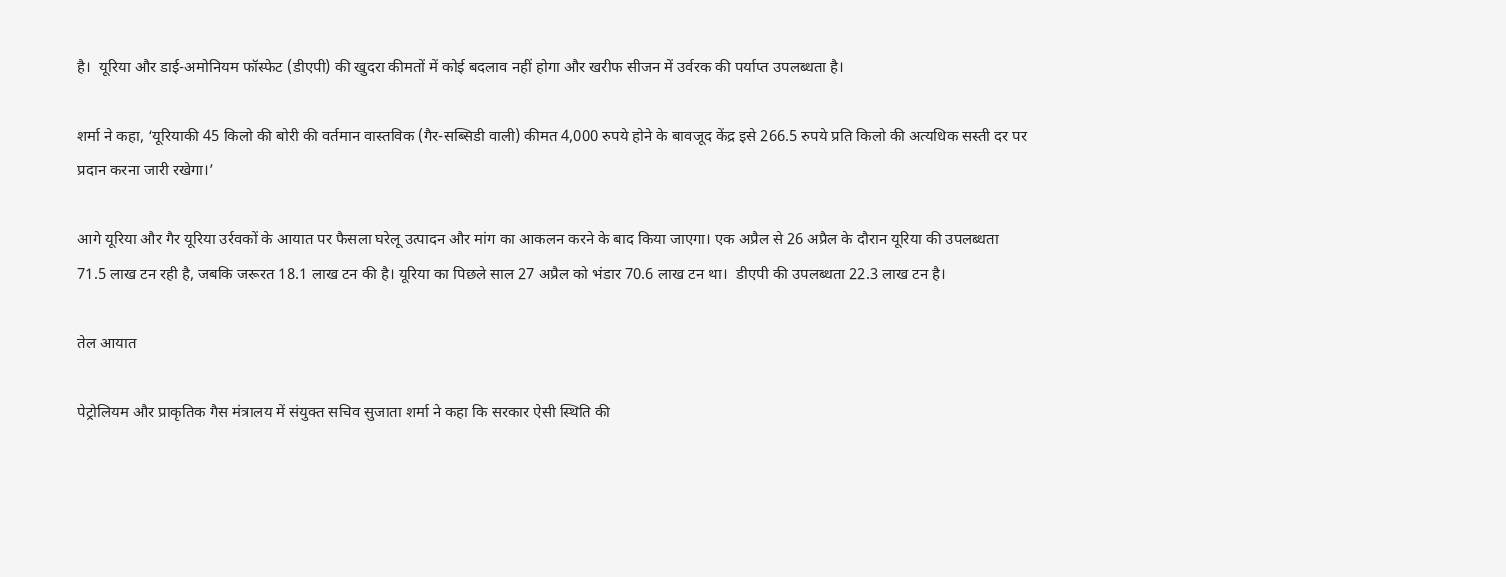है।  यूरिया और डाई-अमोनियम फॉस्फेट (डीएपी) की खुदरा कीमतों में कोई बदलाव नहीं होगा और खरीफ सीजन में उर्वरक की पर्याप्त उपलब्धता है।

शर्मा ने कहा, ‘यूरियाकी 45 किलो की बोरी की वर्तमान वास्तविक (गैर-सब्सिडी वाली) कीमत 4,000 रुपये होने के बावजूद केंद्र इसे 266.5 रुपये प्रति किलो की अत्यधिक सस्ती दर पर प्रदान करना जारी रखेगा।’

आगे यूरिया और गैर यूरिया उर्रवकों के आयात पर फैसला घरेलू उत्पादन और मांग का आकलन करने के बाद किया जाएगा। एक अप्रैल से 26 अप्रैल के दौरान यूरिया की उपलब्धता 71.5 लाख टन रही है, जबकि जरूरत 18.1 लाख टन की है। यूरिया का पिछले साल 27 अप्रैल को भंडार 70.6 लाख टन था।  डीएपी की उपलब्धता 22.3 लाख टन है।

तेल आयात

पेट्रोलियम और प्राकृतिक गैस मंत्रालय में संयुक्त सचिव सुजाता शर्मा ने कहा कि सरकार ऐसी स्थिति की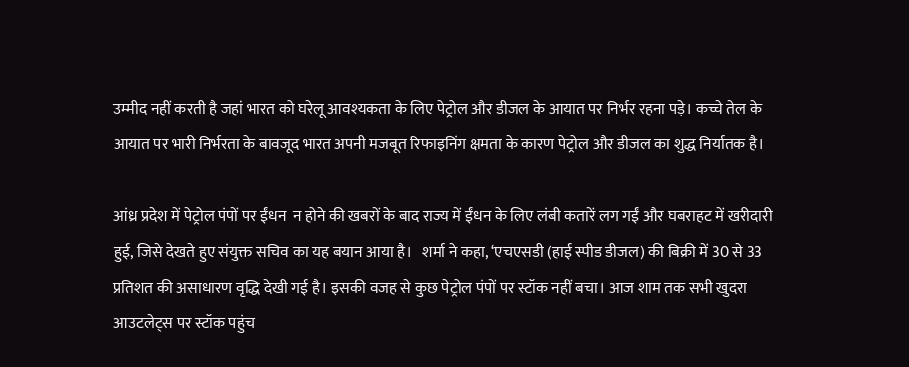उम्मीद नहीं करती है जहां भारत को घरेलू आवश्यकता के लिए पेट्रोल और डीजल के आयात पर निर्भर रहना पड़े। कच्चे तेल के आयात पर भारी निर्भरता के बावजूद भारत अपनी मजबूत रिफाइनिंग क्षमता के कारण पेट्रोल और डीजल का शुद्ध निर्यातक है।

आंध्र प्रदेश में पेट्रोल पंपों पर ईंधन  न होने की खबरों के बाद राज्य में ईंधन के लिए लंबी कतारें लग गईं और घबराहट में खरीदारी हुई, जिसे देखते हुए संयुक्त सचिव का यह बयान आया है।   शर्मा ने कहा, ‘एचएसडी (हाई स्पीड डीजल) की बिक्री में 30 से 33 प्रतिशत की असाधारण वृद्धि देखी गई है। इसकी वजह से कुछ पेट्रोल पंपों पर स्टॉक नहीं बचा। आज शाम तक सभी खुदरा आउटलेट्स पर स्टॉक पहुंच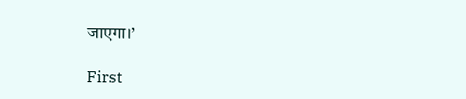जाएगा।’

First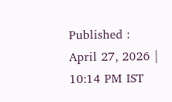Published : April 27, 2026 | 10:14 PM IST